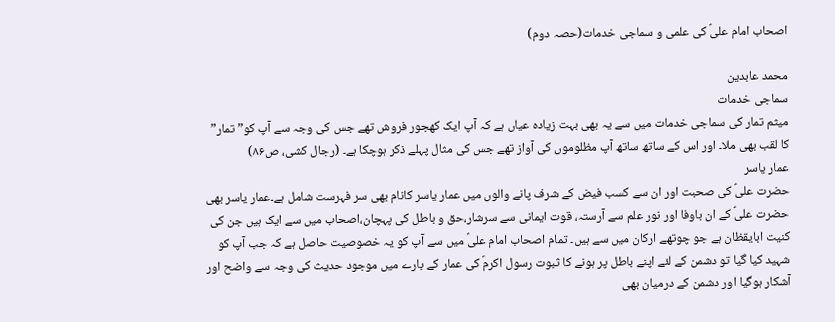اصحاب امام علیؑ کی علمی و سماجی خدمات(حصہ دوم)

محمد عابدین
سماجی خدمات
میثم تمار کی سماجی خدمات میں سے یہ بھی بہت زیادہ عیاں ہے کہ آپ ایک کھجور فروش تھے جس کی وجہ سے آپ کو” تمار” کا لقب بھی ملا۔ اور اس کے ساتھ ساتھ آپ مظلوموں کی آواز تھے جس کی مثال پہلے ذکر ہوچکا ہے۔ (رجال کشی، ص۸۶)
عمار یاسر
حضرت علیؑ کی صحبت اور ان سے کسب فیض کے شرف پانے والوں میں عمار یاسر کانام بھی سر فہرست شامل ہے۔عمار یاسر بھی حضرت علیؑ کے ان باوفا اور نور علم سے آرستہ، قوت ایمانی سے سرشار،حق و باطل کی پہچان،اصحاب میں سے ایک ہیں جن کی کنیت ابایقظان ہے جو چوتھے ارکان میں سے ہیں۔ تمام اصحاب امام علیؑ میں سے آپ کو یہ خصوصیت حاصل ہے کہ جب آپ کو شہید کیا گیا تو دشمن کے لئے اپنے باطل پر ہونے کا ثبوت رسول اکرمؐ کی عمار کے بارے میں موجود حدیث کی وجہ سے واضح اور آشکار ہوگیا اور دشمن کے درمیان بھی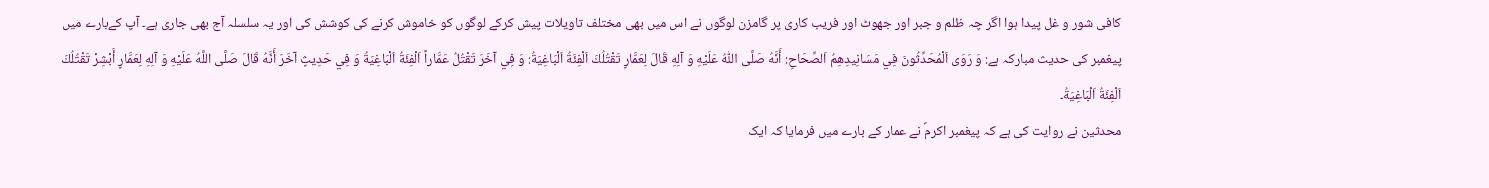کافی شور و غل پیدا ہوا اگر چہ ظلم و جبر اور جھوٹ اور فریب کاری پر گامزن لوگوں نے اس میں بھی مختلف تاویلات پیش کرکے لوگوں کو خاموش کرنے کی کوشش کی اور یہ سلسلہ آج بھی جاری ہے۔ آپ کےبارے میں پیغمبر کی حدیث مبارکہ ہے: وَ رَوَى اَلْمُحَدِّثُونَ فِي مَسَانِيدِهِمُ اَلصِّحَاحِ: أَنَّهُ صَلَّى اللّٰهُ عَلَيْهِ وَ آلِهِ قَالَ لِعَمَّارٍ تَقْتُلُكَ اَلْفِئَةُ اَلْبَاغِيَةُ: وَ فِي آخَرَ تَقْتُلُ عَمَّاراً اَلْفِئَةُ اَلْبَاغِيَةُ وَ فِي حَدِيثٍ آخَرَ أَنَّهُ قَالَ صَلَّى اللَّهُ عَلَيْهِ وَ آلِهِ لِعَمَّارٍ أَبْشِرْ تَقْتُلُكَ اَلْفِئَةُ اَلْبَاغِيَةُ۔
محدثین نے روایت کی ہے کہ پیغمبر اکرمؐ نے عمار کے بارے میں فرمایا کہ ایک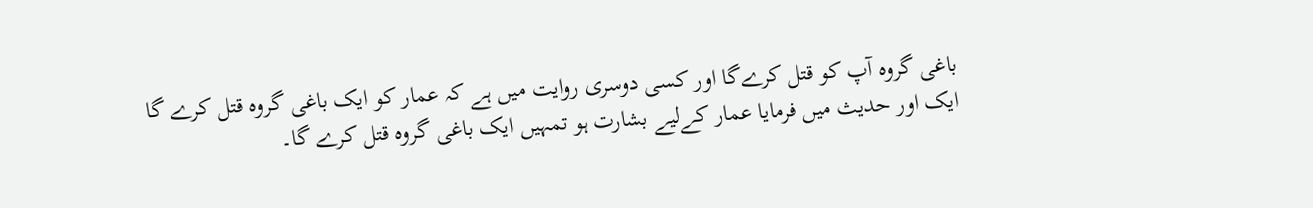باغی گروہ آپ کو قتل کرےگا اور کسی دوسری روایت میں ہے کہ عمار کو ایک باغی گروہ قتل کرے گا ایک اور حدیث میں فرمایا عمار کےلیے بشارت ہو تمہیں ایک باغی گروہ قتل کرے گا۔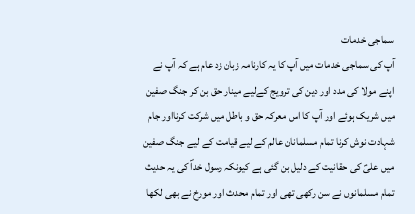سماجی خدمات
آپ کی سماجی خدمات میں آپ کا یہ کارنامہ زبان زد عام ہے کہ آپ نے اپنے مولا کی مدد اور دین کی ترویج کےلیے مینار حق بن کر جنگ صفین میں شریک ہوئے اور آپ کا اس معرکہ حق و باطل میں شرکت کرنااور جام شہادت نوش کرنا تمام مسلمانان عالم کے لیے قیامت کے لیے جنگ صفین میں علیؑ کی حقانیت کے دلیل بن گئی ہے کیونکہ رسول خداؐ کی یہ حدیث تمام مسلمانوں نے سن رکھی تھی اور تمام محدث اور مورخ نے بھی لکھا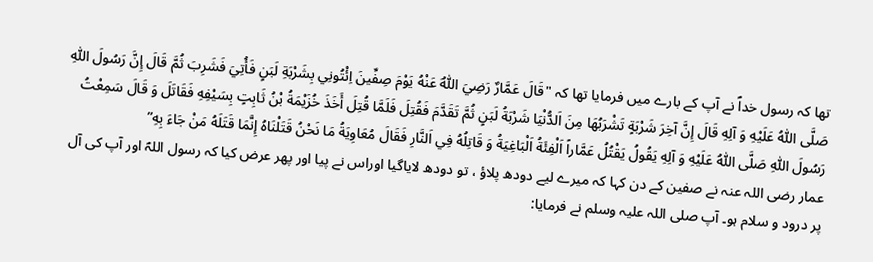تھا کہ رسول خداؐ نے آپ کے بارے میں فرمایا تھا کہ "قَالَ عَمَّارٌ رَضِيَ اَللّٰهُ عَنْهُ يَوْمَ صِفِّينَ اِئْتُونِي بِشَرْبَةِ لَبَنٍ فَأُتِيَ فَشَرِبَ ثُمَّ قَالَ إِنَّ رَسُولَ اللّٰهِ صَلَّى اللّٰهُ عَلَيْهِ وَ آلِهِ قَالَ إِنَّ آخِرَ شَرْبَةٍ تَشْرَبُهَا مِنَ اَلدُّنْيَا شَرْبَةُ لَبَنٍ ثُمَّ تَقَدَّمَ فَقُتِلَ فَلَمَّا قُتِلَ أَخَذَ خُزَيْمَةُ بْنُ ثَابِتٍ بِسَيْفِهِ فَقَاتَلَ وَ قَالَ سَمِعْتُ رَسُولَ اللّٰهِ صَلَّى اَللّٰهُ عَلَيْهِ وَ آلِهِ يَقُولُ يَقْتُلُ عَمَّاراً اَلْفِئَةُ اَلْبَاغِيَةُ وَ قَاتِلُهُ فِي اَلنَّارِ فَقَالَ مُعَاوِيَةُ مَا نَحْنُ قَتَلْنَاهُ إِنَّمَا قَتَلَهُ مَنْ جَاءَ بِهِ”
عمار رضی اللہ عنہ نے صفین کے دن کہا کہ میرے لیے دودھ پلاؤ ، تو دودھ لایاگیا اوراس نے پیا اور پھر عرض کیا کہ رسول اللہؐ اور آپ کی آل پر درود و سلام ہو۔ آپ صلی اللہ علیہ وسلم نے فرمایا: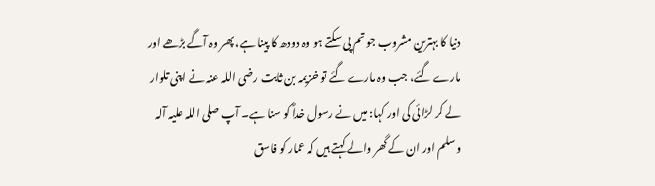دنیا کا بہترین مشروب جو تم پی سکتے ہو وہ دودھ کا پینا ہے، پھر وہ آگے بڑھے اور مارے گئے، جب وہ مارے گئے تو خزیمہ بن ثابت رضی اللہ عنہ نے اپنی تلوار لے کر لڑائی کی اور کہا: میں نے رسول خداؐ کو سنا ہے۔ آپ صلی اللہ علیہ آلہ وسلم اور ان کے گھر والے کہتے ہیں کہ عمار کو فاسق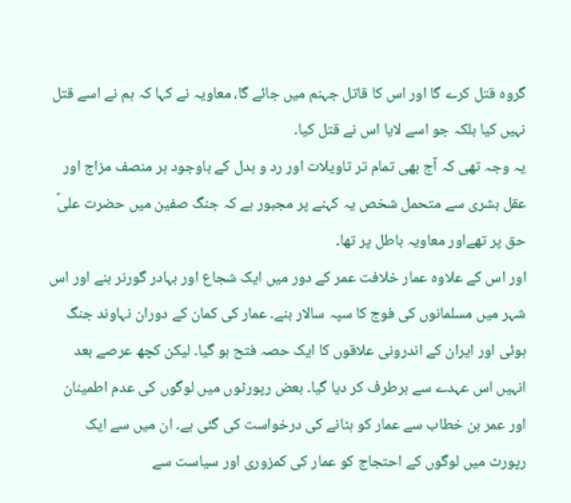گروہ قتل کرے گا اور اس کا قاتل جہنم میں جائے گا، معاویہ نے کہا کہ ہم نے اسے قتل نہیں کیا بلکہ جو اسے لایا اس نے قتل کیا۔
یہ وجہ تھی کہ آج بھی تمام تر تاویلات اور رد و بدل کے باوجود ہر منصف مزاج اور عقل بشری سے متحمل شخص یہ کہنے پر مجبور ہے کہ جنگ صفین میں حضرت علیؑ حق پر تھےاور معاویہ باطل پر تھا۔
اور اس کے علاوہ عمار خلافت عمر کے دور میں ایک شجاع اور بہادر گورنر بنے اور اس شہر میں مسلمانوں کی فوج کا سپہ سالار بنے۔ عمار کی کمان کے دوران نہاوند جنگ ہوئی اور ایران کے اندرونی علاقوں کا ایک حصہ فتح ہو گیا۔ لیکن کچھ عرصے بعد انہیں اس عہدے سے برطرف کر دیا گیا۔ بعض رپورٹوں میں لوگوں کی عدم اطمینان اور عمر بن خطاب سے عمار کو ہٹانے کی درخواست کی گئی ہے۔ ان میں سے ایک رپورٹ میں لوگوں کے احتجاج کو عمار کی کمزوری اور سیاست سے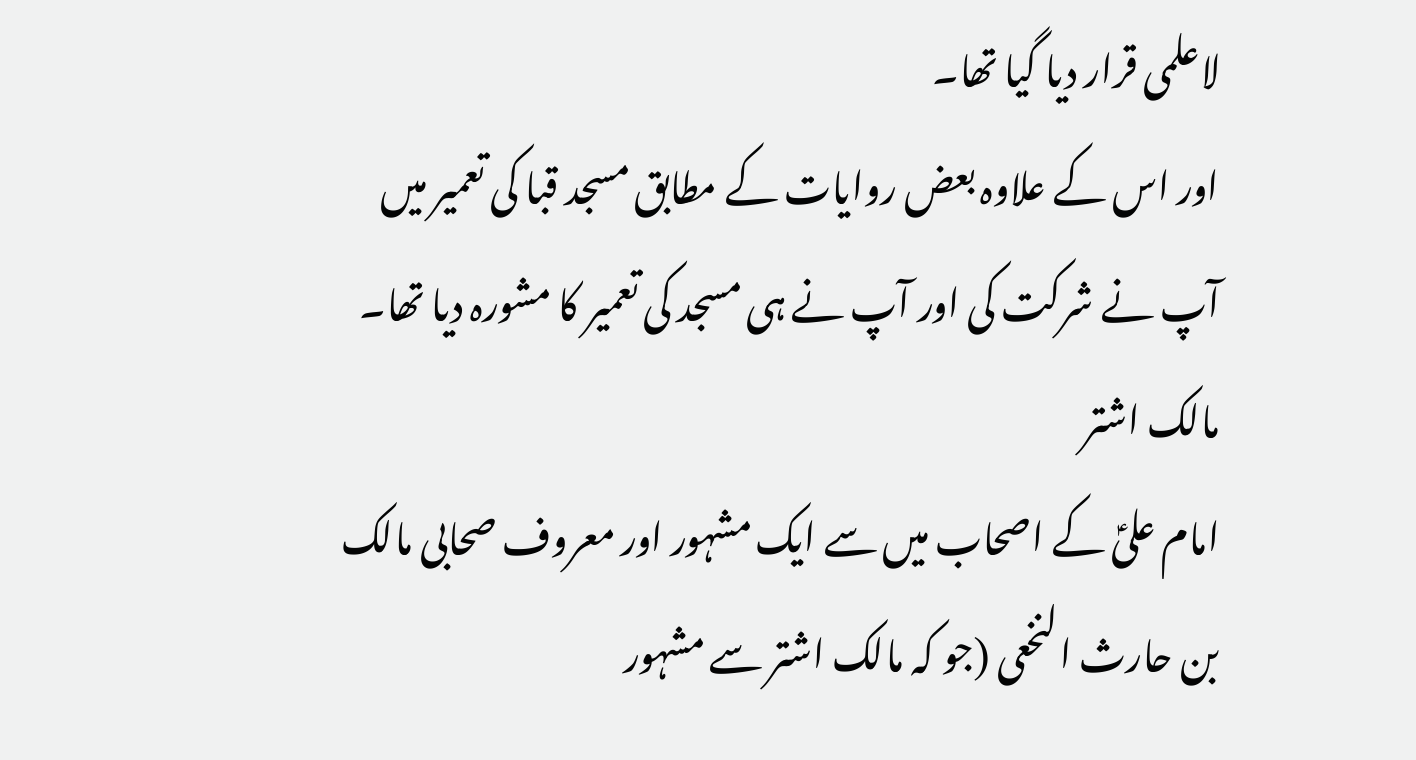لاعلمی قرار دیا گیا تھا۔
اور اس کے علاوہ بعض روایات کے مطابق مسجد قبا کی تعمیر میں آپ نے شرکت کی اور آپ نے ہی مسجد کی تعمیر کا مشورہ دیا تھا۔
مالک اشتر
امام علیؑ کے اصحاب میں سے ایک مشہور اور معروف صحابی مالک بن حارث النخعی (جو کہ مالک اشتر سے مشہور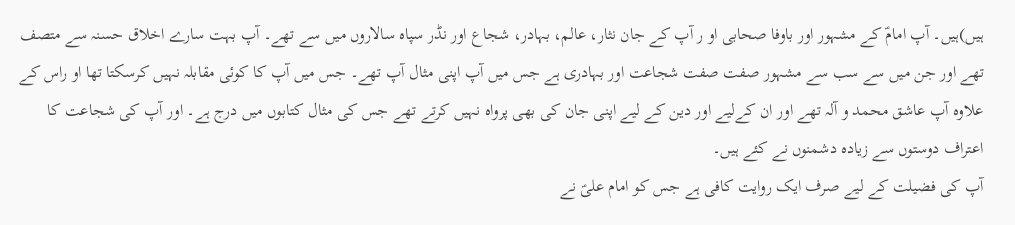ہیں)ہیں۔ آپ امامؑ کے مشہور اور باوفا صحابی او ر آپ کے جان نثار، عالم، بہادر، شجاع اور نڈر سپاہ سالاروں میں سے تھے۔ آپ بہت سارے اخلاق حسنہ سے متصف تھے اور جن میں سے سب سے مشہور صفت صفت شجاعت اور بہادری ہے جس میں آپ اپنی مثال آپ تھے۔ جس میں آپ کا کوئی مقابلہ نہیں کرسکتا تھا او راس کے علاوہ آپ عاشق محمد و آلہ تھے اور ان کےلیے اور دین کے لیے اپنی جان کی بھی پرواہ نہیں کرتے تھے جس کی مثال کتابوں میں درج ہے۔ اور آپ کی شجاعت کا اعتراف دوستوں سے زیادہ دشمنوں نے کئے ہیں۔
آپ کی فضیلت کے لیے صرف ایک روایت کافی ہے جس کو امام علیؑ نے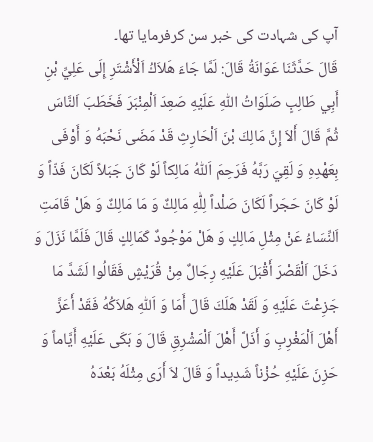آپ کی شہادت کی خبر سن کرفرمایا تھا۔
قَالَ حَدَّثَنَا عَوَانَةُ قَالَ: لَمَّا جَاءَ هَلاَكُ اَلْأَشْتَرِ إِلَى عَلِيِّ بْنِ أَبِي طَالِبٍ صَلَوَاتُ اللّٰهِ عَلَيْهِ صَعِدَ اَلْمِنْبَرَ فَخَطَبَ اَلنَّاسَ ثُمَّ قَالَ أَلاَ إِنَّ مَالِكَ بْنَ اَلْحَارِثِ قَدْ مَضَى نَحْبَهُ وَ أَوْفَى بِعَهْدِهِ وَ لَقِيَ رَبَّهُ فَرَحِمَ اَللّٰهُ مَالِكاً لَوْ كَانَ جَبَلاً لَكَانَ فَذّاً وَ لَوْ كَانَ حَجَراً لَكَانَ صَلْداً لِلّٰهِ مَالِكٌ وَ مَا مَالِكٌ وَ هَلْ قَامَتِ اَلنِّسَاءُ عَنْ مِثْلِ مَالِكٍ وَ هَلْ مَوْجُودٌ كَمَالِكٍ قَالَ فَلَمَّا نَزَلَ وَ دَخَلَ اَلْقَصْرَ أَقْبَلَ عَلَيْهِ رِجَالٌ مِنْ قُرَيْشٍ فَقَالُوا لَشَدَّ مَا جَزِعْتَ عَلَيْهِ وَ لَقَدْ هَلَكَ قَالَ أَمَا وَ اَللّٰهِ هَلاَكُهُ فَقَدْ أَعَزَّ أَهْلَ اَلْمَغْرِبِ وَ أَذَلَّ أَهْلَ اَلْمَشْرِقِ قَالَ وَ بَكَى عَلَيْهِ أَيَّاماً وَ حَزِنَ عَلَيْهِ حُزْناً شَدِيداً وَ قَالَ لاَ أَرَى مِثْلَهُ بَعْدَهُ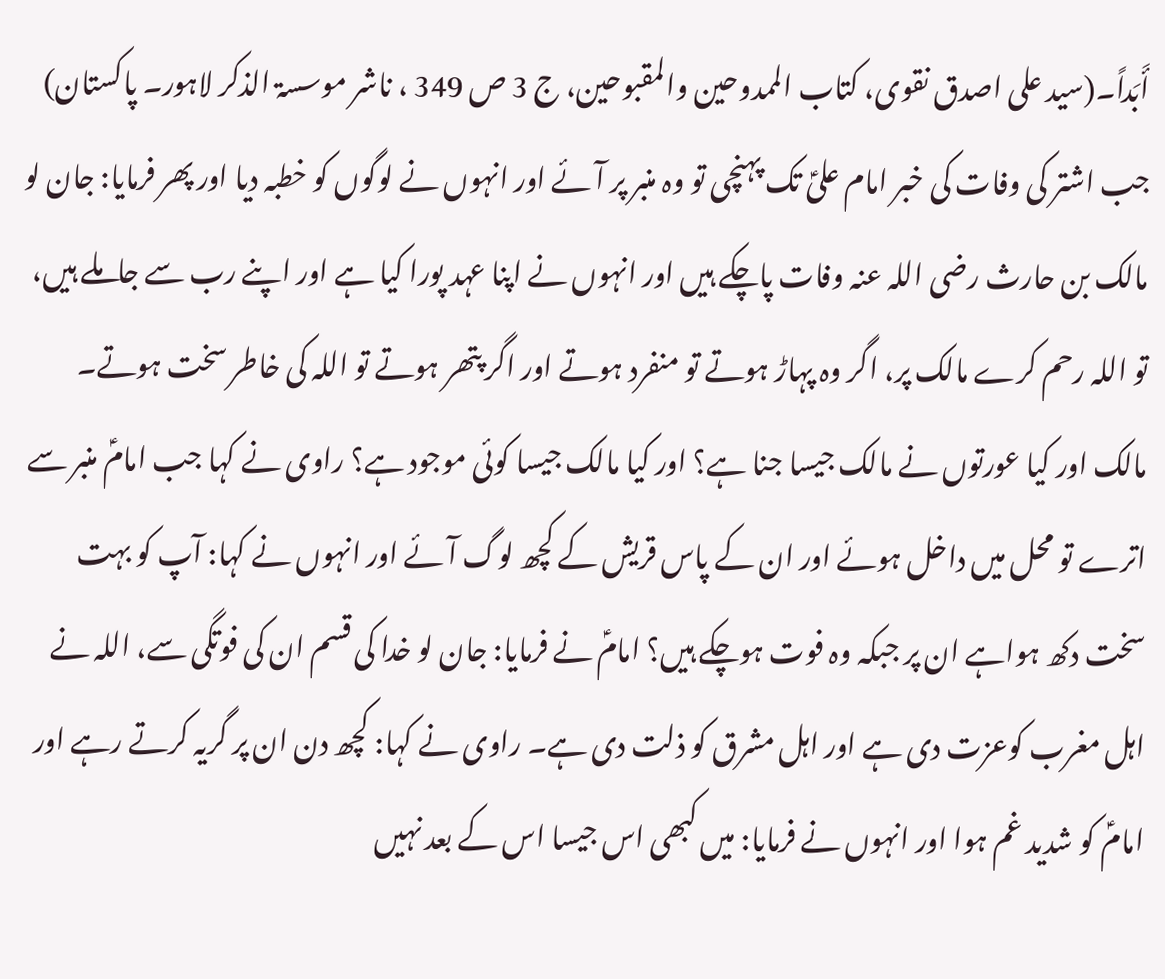أَبَداً۔(سید علی اصدق نقوی، کتاب الممدوحین والمقبوحین، ج 3 ص 349 ، ناشر موسسۃ الذکر لاہور۔ پاکستان)
جب اشتر کی وفات کی خبر امام علیؑ تک پہنچی تو وہ منبر پر آئے اور انہوں نے لوگوں کو خطبہ دیا اور پھر فرمایا: جان لو مالک بن حارث رضی اللہ عنہ وفات پاچکے ہیں اور انہوں نے اپنا عہد پورا کیا ہے اور اپنے رب سے جاملے ہیں، تو اللہ رحم کرے مالک پر، اگر وہ پہاڑ ہوتے تو منفرد ہوتے اور اگر پتھر ہوتے تو اللہ کی خاطر سخت ہوتے۔ مالک اور کیا عورتوں نے مالک جیسا جنا ہے؟ اور کیا مالک جیسا کوئی موجود ہے؟ راوی نے کہا جب امامؑ منبر سے اترے تو محل میں داخل ہوئے اور ان کے پاس قریش کے کچھ لوگ آئے اور انہوں نے کہا: آپ کو بہت سخت دکھ ہواہے ان پر جبکہ وہ فوت ہوچکے ہیں؟ امامؑ نے فرمایا: جان لو خدا کی قسم ان کی فوتگی سے، اللہ نے اہل مغرب کوعزت دی ہے اور اہل مشرق کو ذلت دی ہے۔ راوی نے کہا: کچھ دن ان پر گریہ کرتے رہے اور امامؑ کو شدید غم ہوا اور انہوں نے فرمایا: میں کبھی اس جیسا اس کے بعد نہیں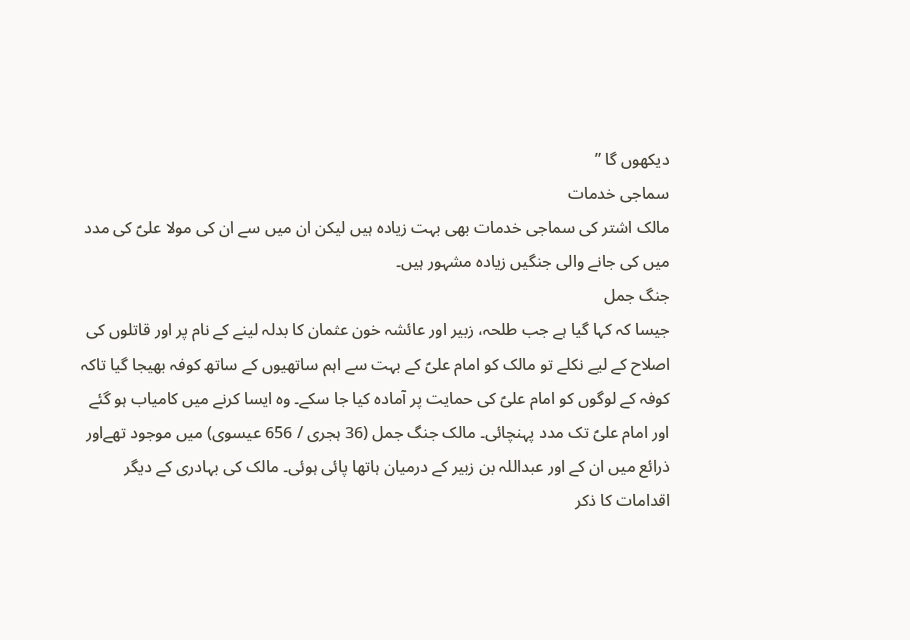دیکھوں گا ”
سماجی خدمات
مالک اشتر کی سماجی خدمات بھی بہت زیادہ ہیں لیکن ان میں سے ان کی مولا علیؑ کی مدد میں کی جانے والی جنگیں زیادہ مشہور ہیں۔
جنگ جمل
جیسا کہ کہا گیا ہے جب طلحہ، زبیر اور عائشہ خون عثمان کا بدلہ لینے کے نام پر اور قاتلوں کی اصلاح کے لیے نکلے تو مالک کو امام علیؑ کے بہت سے اہم ساتھیوں کے ساتھ کوفہ بھیجا گیا تاکہ کوفہ کے لوگوں کو امام علیؑ کی حمایت پر آمادہ کیا جا سکے۔ وہ ایسا کرنے میں کامیاب ہو گئے اور امام علیؑ تک مدد پہنچائی۔ مالک جنگ جمل (36 ہجری / 656 عیسوی) میں موجود تھےاور ذرائع میں ان کے اور عبداللہ بن زبیر کے درمیان ہاتھا پائی ہوئی۔ مالک کی بہادری کے دیگر اقدامات کا ذکر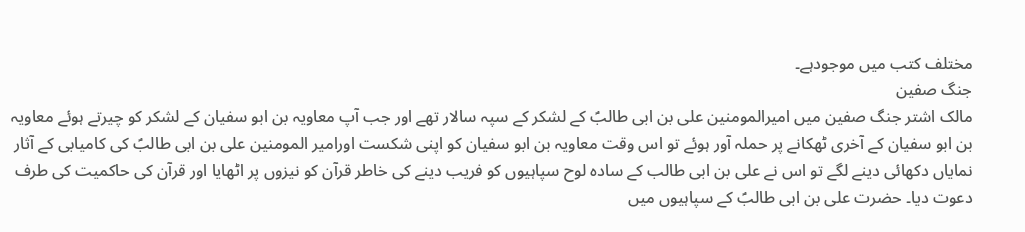مختلف کتب میں موجودہے۔
جنگ صفین
مالک اشتر جنگ صفین میں امیرالمومنین علی بن ابی طالبؑ کے لشکر کے سپہ سالار تھے اور جب آپ معاویہ بن ابو سفیان کے لشکر کو چیرتے ہوئے معاویہ بن ابو سفیان کے آخری ٹھکانے پر حملہ آور ہوئے تو اس وقت معاویہ بن ابو سفیان کو اپنی شکست اورامیر المومنین علی بن ابی طالبؑ کی کامیابی کے آثار نمایاں دکھائی دینے لگے تو اس نے علی بن ابی طالب کے سادہ لوح سپاہیوں کو فریب دینے کی خاطر قرآن کو نیزوں پر اٹھایا اور قرآن کی حاکمیت کی طرف دعوت دیا۔ حضرت علی بن ابی طالبؑ کے سپاہیوں میں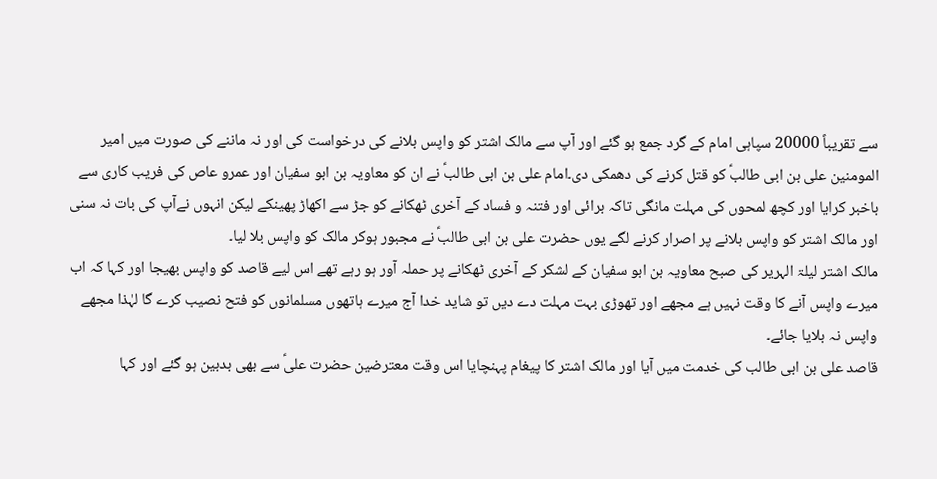سے تقریباً 20000 سپاہی امام کے گرد جمع ہو گئے اور آپ سے مالک اشتر کو واپس بلانے کی درخواست کی اور نہ ماننے کی صورت میں امیر المومنین علی بن ابی طالبؑ کو قتل کرنے کی دھمکی دی۔امام علی بن ابی طالبؑ نے ان کو معاویہ بن ابو سفیان اور عمرو عاص کی فریب کاری سے باخبر کرایا اور کچھ لمحوں کی مہلت مانگی تاکہ برائی اور فتنہ و فساد کے آخری ٹھکانے کو جڑ سے اکھاڑ پھینکے لیکن انہوں نےآپ کی بات نہ سنی اور مالک اشتر کو واپس بلانے پر اصرار کرنے لگے یوں حضرت علی بن ابی طالبؑ نے مجبور ہوکر مالک کو واپس بلا لیا۔
مالک اشتر لیلۃ الہریر کی صبح معاویہ بن ابو سفیان کے لشکر کے آخری ٹھکانے پر حملہ آور ہو رہے تھے اس لیے قاصد کو واپس بھیجا اور کہا کہ اب میرے واپس آنے کا وقت نہیں ہے مجھے اور تھوڑی بہت مہلت دے دیں تو شاید خدا آج میرے ہاتھوں مسلمانوں کو فتح نصیب کرے گا لہٰذا مجھے واپس نہ بلایا جائے۔
قاصد علی بن ابی طالب کی خدمت میں آیا اور مالک اشتر کا پیغام پہنچایا اس وقت معترضین حضرت علیؑ سے بھی بدبین ہو گئے اور کہا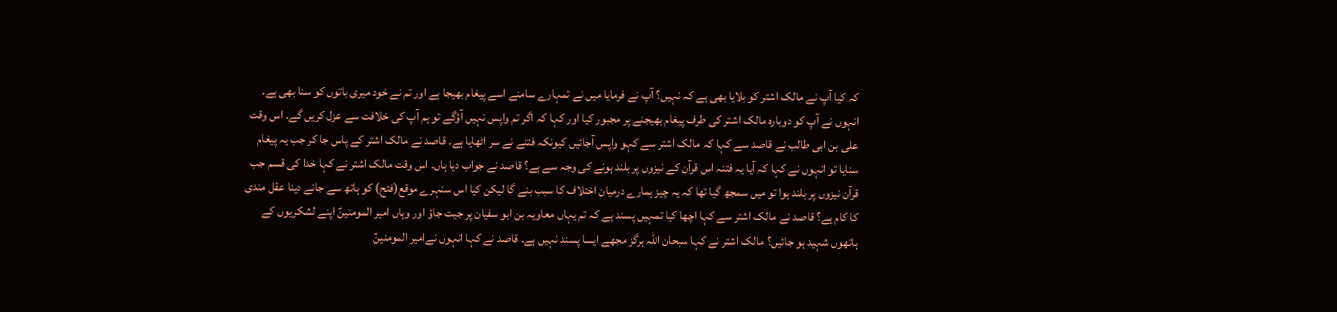کہ کیا آپ نے مالک اشتر کو بلایا بھی ہے کہ نہیں؟ آپ نے فرمایا میں نے تمہارے سامنے اسے پیغام بھیجا ہے اور تم نے خود میری باتوں کو سنا بھی ہے۔ انہوں نے آپ کو دوبارہ مالک اشتر کی طرف پیغام بھیجنے پر مجبور کیا اور کہا کہ اگر تم واپس نہیں آؤگے تو ہم آپ کی خلافت سے عزل کریں گے۔ اس وقت علی بن ابی طالب نے قاصد سے کہا کہ مالک اشتر سے کہو واپس آجائیں کیونکہ فتنے نے سر اٹھایا ہے۔ قاصد نے مالک اشتر کے پاس جا کر جب یہ پیغام سنایا تو انہوں نے کہا کہ آیا یہ فتنہ اس قرآن کے نیزوں پر بلند ہونے کی وجہ سے ہے؟ قاصد نے جواب دیا ہاں۔ اس وقت مالک اشتر نے کہا خدا کی قسم جب قرآن نیزوں پر بلند ہوا تو میں سمجھ گیا تھا کہ یہ چیز ہمارے درمیان اختلاف کا سبب بنے گا لیکن کیا اس سنہرے موقع(فتح) کو ہاتھ سے جانے دینا عقل مندی کا کام ہے؟ قاصد نے مالک اشتر سے کہا اچھا کیا تمہیں پسند ہے کہ تم یہاں معاویہ بن ابو سفیان پر جیت جاؤ اور وہاں امیر المومنینؑ اپنے لشکریوں کے ہاتھوں شہید ہو جائیں؟ مالک اشتر نے کہا سبحان اللہ ہرگز مجھے ایسا پسند نہیں ہے۔ قاصد نے کہا انہوں نےامیر المومنینؑ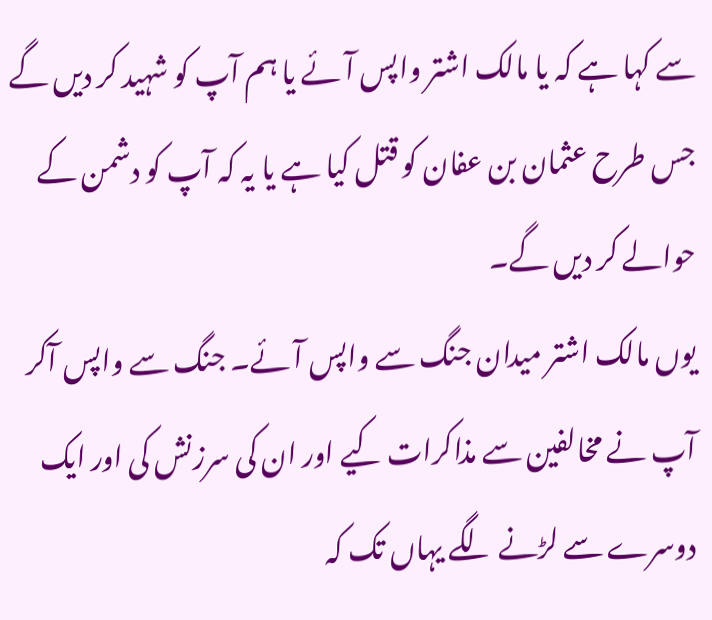سے کہا ہے کہ یا مالک اشتر واپس آئے یا ہم آپ کو شہید کر دیں گے جس طرح عثمان بن عفان کو قتل کیا ہے یا یہ کہ آپ کو دشمن کے حوالے کر دیں گے۔
یوں مالک اشتر میدان جنگ سے واپس آئے۔ جنگ سے واپس آکر آپ نے مخالفین سے مذاکرات کیے اور ان کی سرزنش کی اور ایک دوسرے سے لڑنے لگے یہاں تک کہ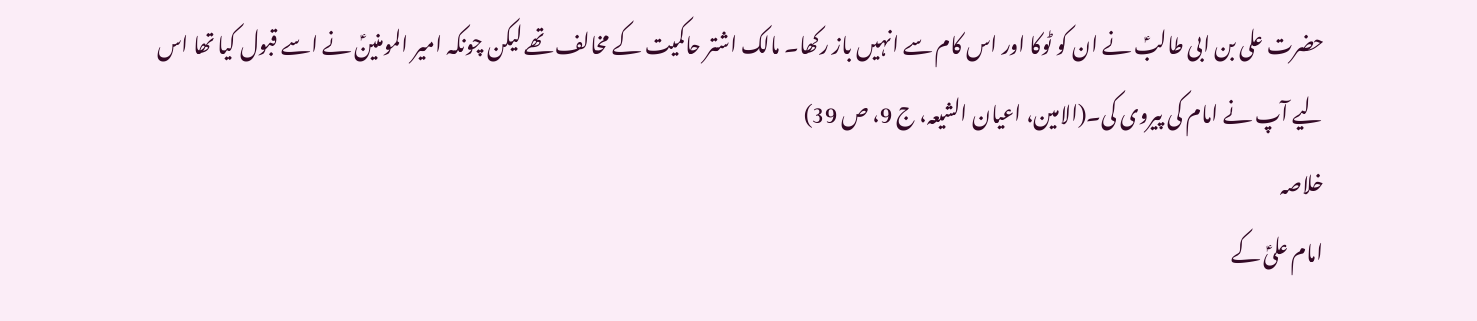حضرت علی بن ابی طالبؑ نے ان کو ٹوکا اور اس کام سے انہیں باز رکھا۔ مالک اشتر حاکمیت کے مخالف تھے لیکن چونکہ امیر المومنینؑ نے اسے قبول کیا تھا اس لیے آپ نے امام کی پیروی کی۔(الامین، اعیان الشیعہ، ج 9، ص 39)
خلاصہ
امام علیؑ کے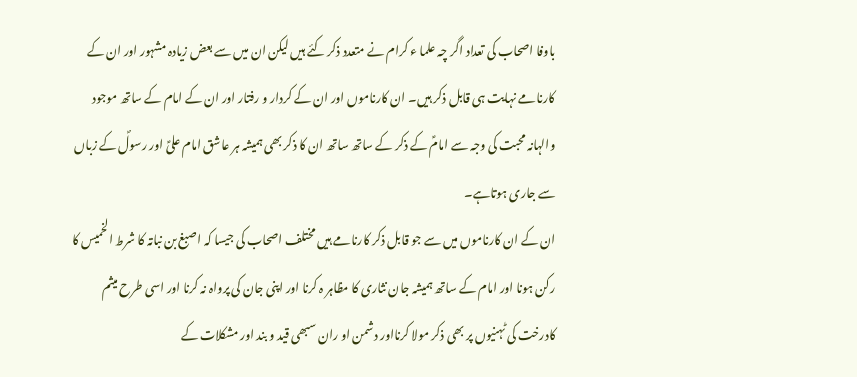باوفا اصحاب کی تعداد اگر چہ علما ء کرام نے متعدد ذکر کئے ہیں لیکن ان میں سے بعض زیادہ مشہور اور ان کے کارنامے نہایت ہی قابل ذکر ہیں۔ ان کارناموں اور ان کے کردار و رفتار اور ان کے امام کے ساتھ موجود والہانہ محبت کی وجہ سے امامؑ کے ذکر کے ساتھ ساتھ ان کا ذکر بھی ہمیشہ ہر عاشق امام علیؑ اور رسولؐ کے زباں سے جاری ہوتاہے۔
ان کے ان کارناموں میں سے جو قابل ذکر کارنامے ہیں مختلف اصحاب کی جیسا کہ اصبغ بن نباتہ کا شرط الخمیس کا رکن ہونا اور امام کے ساتھ ہمیشہ جان نثاری کا مظاہر ہ کرنا اور اپنی جان کی پرواہ نہ کرنا اور اسی طرح میثم کادرخت کی ٹہنیوں پر بھی ذکر مولا کرنااور دشمن او ران سبھی قید و بند اور مشکلات کے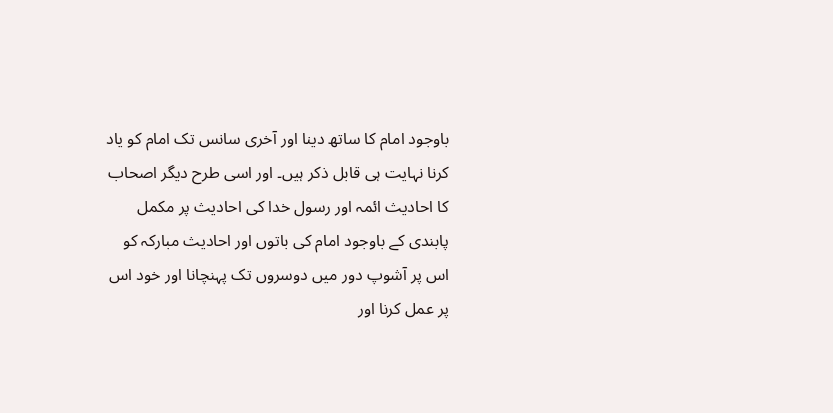باوجود امام کا ساتھ دینا اور آخری سانس تک امام کو یاد کرنا نہایت ہی قابل ذکر ہیں۔ اور اسی طرح دیگر اصحاب کا احادیث ائمہ اور رسول خدا کی احادیث پر مکمل پابندی کے باوجود امام کی باتوں اور احادیث مبارکہ کو اس پر آشوپ دور میں دوسروں تک پہنچانا اور خود اس پر عمل کرنا اور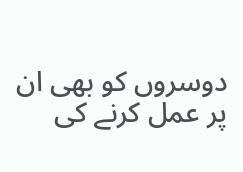دوسروں کو بھی ان پر عمل کرنے کی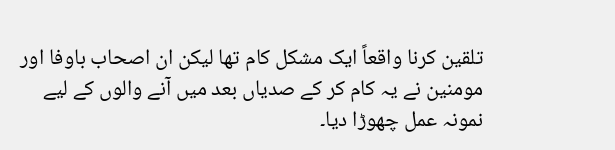تلقین کرنا واقعاً ایک مشکل کام تھا لیکن ان اصحاب باوفا اور مومنین نے یہ کام کر کے صدیاں بعد میں آنے والوں کے لیے نمونہ عمل چھوڑا دیا۔